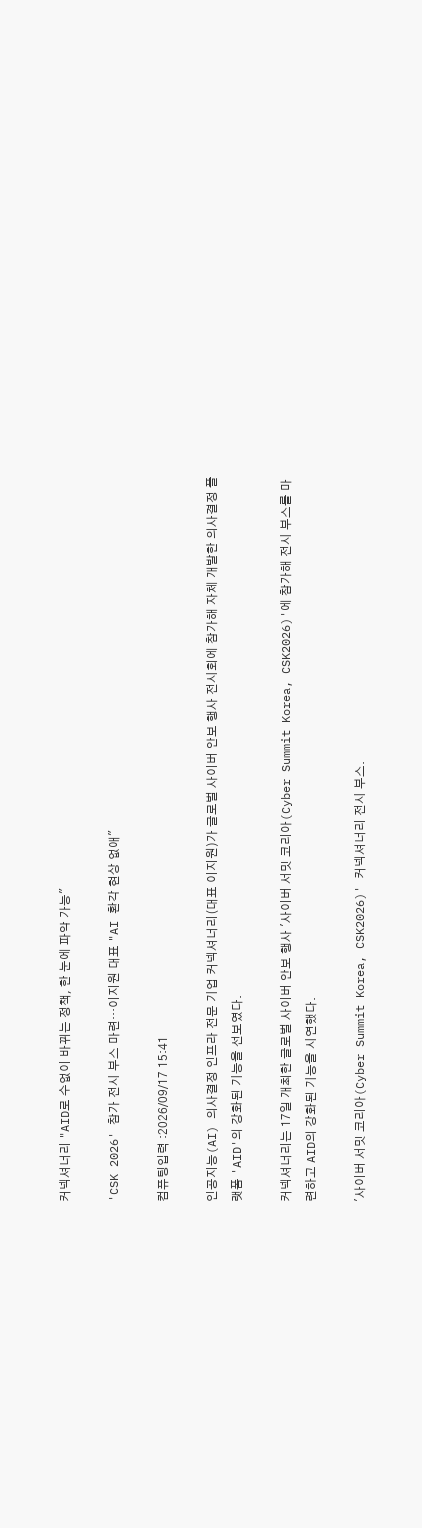커넥셔너리 "AID로 수없이 바뀌는 정책, 한 눈에 파악 가능"

'CSK 2026' 참가 전시 부스 마련…이지원 대표 "AI 환각 현상 없애"

컴퓨팅입력 :2026/09/17 15:41

인공지능(AI) 의사결정 인프라 전문 기업 커넥셔너리(대표 이지원)가 글로벌 사이버 안보 행사 전시회에 참가해 자체 개발한 의사결정 플랫폼 'AID'의 강화된 기능을 선보였다.

커넥셔너리는 17일 개최한 글로벌 사이버 안보 행사 '사이버 서밋 코리아(Cyber Summit Korea, CSK2026)'에 참가해 전시 부스를 마련하고 AID의 강화된 기능을 시연했다.

'사이버 서밋 코리아(Cyber Summit Korea, CSK2026)' 커넥셔너리 전시 부스.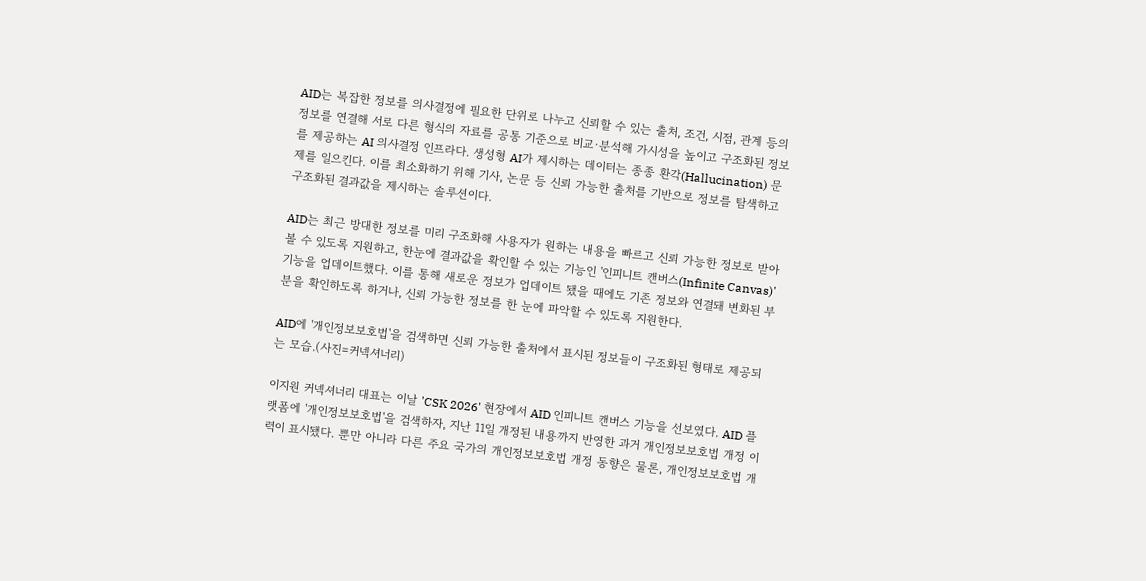AID는 복잡한 정보를 의사결정에 필요한 단위로 나누고 신뢰할 수 있는 출처, 조건, 시점, 관계 등의 정보를 연결해 서로 다른 형식의 자료를 공통 기준으로 비교·분석해 가시성을 높이고 구조화된 정보를 제공하는 AI 의사결정 인프라다. 생성형 AI가 제시하는 데이터는 종종 환각(Hallucination) 문제를 일으킨다. 이를 최소화하기 위해 기사, 논문 등 신뢰 가능한 출처를 기반으로 정보를 탐색하고 구조화된 결과값을 제시하는 솔루션이다.

AID는 최근 방대한 정보를 미리 구조화해 사용자가 원하는 내용을 빠르고 신뢰 가능한 정보로 받아볼 수 있도록 지원하고, 한눈에 결과값을 확인할 수 있는 기능인 '인피니트 캔버스(Infinite Canvas)' 기능을 업데이트했다. 이를 통해 새로운 정보가 업데이트 됐을 때에도 기존 정보와 연결돼 변화된 부분을 확인하도록 하거나, 신뢰 가능한 정보를 한 눈에 파악할 수 있도록 지원한다.

AID에 '개인정보보호법'을 검색하면 신뢰 가능한 출처에서 표시된 정보들이 구조화된 형태로 제공되는 모습.(사진=커넥셔너리)

이지원 커넥셔너리 대표는 이날 'CSK 2026' 현장에서 AID 인피니트 캔버스 기능을 선보였다. AID 플랫폼에 '개인정보보호법'을 검색하자, 지난 11일 개정된 내용까지 반영한 과거 개인정보보호법 개정 이력이 표시됐다. 뿐만 아니라 다른 주요 국가의 개인정보보호법 개정 동향은 물론, 개인정보보호법 개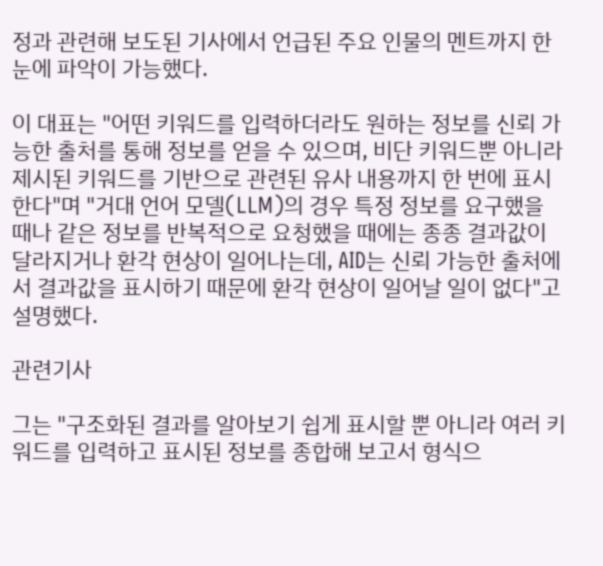정과 관련해 보도된 기사에서 언급된 주요 인물의 멘트까지 한 눈에 파악이 가능했다.

이 대표는 "어떤 키워드를 입력하더라도 원하는 정보를 신뢰 가능한 출처를 통해 정보를 얻을 수 있으며, 비단 키워드뿐 아니라 제시된 키워드를 기반으로 관련된 유사 내용까지 한 번에 표시한다"며 "거대 언어 모델(LLM)의 경우 특정 정보를 요구했을 때나 같은 정보를 반복적으로 요청했을 때에는 종종 결과값이 달라지거나 환각 현상이 일어나는데, AID는 신뢰 가능한 출처에서 결과값을 표시하기 때문에 환각 현상이 일어날 일이 없다"고 설명했다.

관련기사

그는 "구조화된 결과를 알아보기 쉽게 표시할 뿐 아니라 여러 키워드를 입력하고 표시된 정보를 종합해 보고서 형식으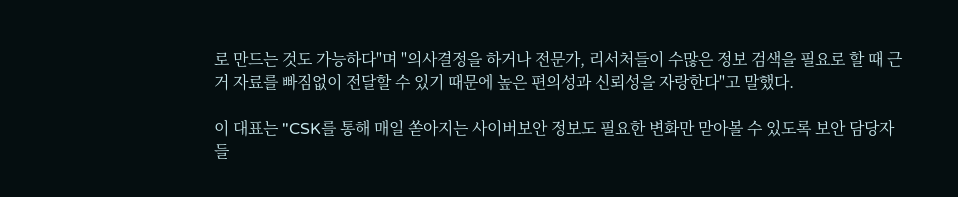로 만드는 것도 가능하다"며 "의사결정을 하거나 전문가, 리서처들이 수많은 정보 검색을 필요로 할 때 근거 자료를 빠짐없이 전달할 수 있기 때문에 높은 편의성과 신뢰성을 자랑한다"고 말했다.

이 대표는 "CSK를 통해 매일 쏟아지는 사이버보안 정보도 필요한 변화만 맏아볼 수 있도록 보안 담당자들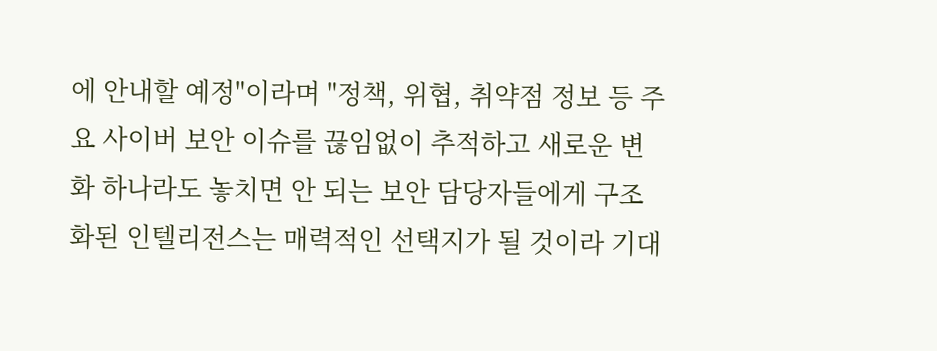에 안내할 예정"이라며 "정책, 위협, 취약점 정보 등 주요 사이버 보안 이슈를 끊임없이 추적하고 새로운 변화 하나라도 놓치면 안 되는 보안 담당자들에게 구조화된 인텔리전스는 매력적인 선택지가 될 것이라 기대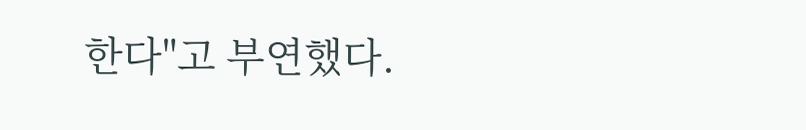한다"고 부연했다.